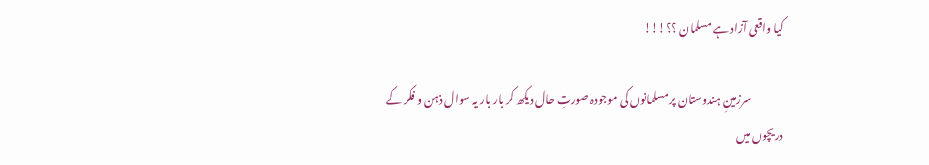کیا واقعی آزاد ہے مسلمان ؟؟!!!

               سرزمینِ ہندوستان پر مسلمانوں کی موجودہ صورتِ حال دیکھ کر بار بار یہ سوال ذہن و فکر کے دریچوں میں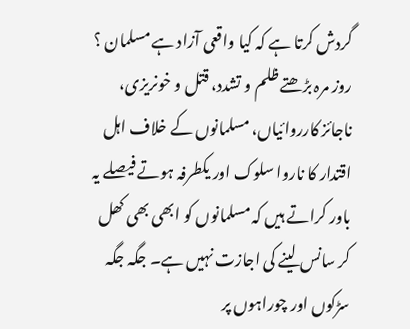گردش کرتا ہے کہ کیا واقعی آزاد ہے مسلمان ؟ روز مرہ بڑھتے ظلم و تشدد، قتل و خونریزی، ناجائز کارروائیاں، مسلمانوں کے خلاف اہل اقتدار کا ناروا سلوک اور یکطرفہ ہوتے فیصلے یہ باور کراتے ہیں کہ مسلمانوں کو ابھی بھی کھل کر سانس لینے کی اجازت نہیں ہے۔ جگہ جگہ سڑکوں اور چوراہوں پر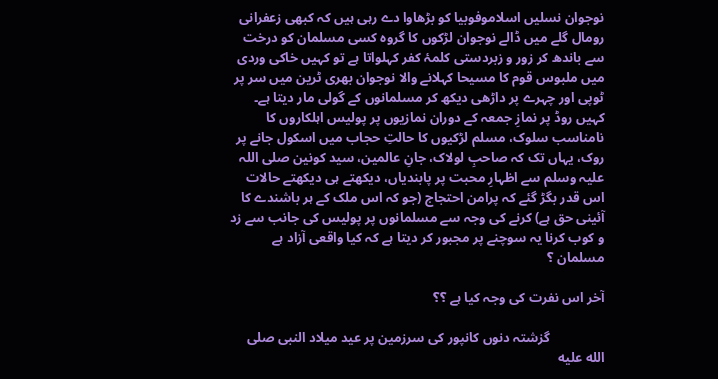نوجوان نسلیں اسلاموفوبیا کو بڑھاوا دے رہی ہیں کہ کبھی زعفرانی رومال گلے میں ڈالے نوجوان لڑکوں کا گروہ کسی مسلمان کو درخت سے باندھ کر زور و زبردستی کلمۂ کفر کہلواتا ہے تو کہیں خاکی وردی میں ملبوس قوم کا مسیحا کہلانے والا نوجوان بھری ٹرین میں سر پر ٹوپی اور چہرے پر داڑھی دیکھ کر مسلمانوں کے گولی مار دیتا ہے۔ کہیں روڈ پر نمازِ جمعہ کے دوران نمازیوں پر پولیس اہلکاروں کا نامناسب سلوک، مسلم لڑکیوں کا حالتِ حجاب میں اسکول جانے پر روک، یہاں تک کہ صاحبِ لولاک، جانِ عالمین، سید کونین صلی اللہ علیہ وسلم سے اظہارِ محبت پر پابندیاں، دیکھتے ہی دیکھتے حالات اس قدر بگڑ گئے کہ پرامن احتجاج (جو کہ اس ملک کے ہر باشندے کا آئینی حق ہے) کرنے کی وجہ سے مسلمانوں پر پولیس کی جانب سے زد و کوب کرنا یہ سوچنے پر مجبور کر دیتا ہے کہ کیا واقعی آزاد ہے مسلمان ؟

آخر اس نفرت کی وجہ کیا ہے ؟؟

                گزشتہ دنوں کانپور کی سرزمین پر عید میلاد النبی صلى الله عليه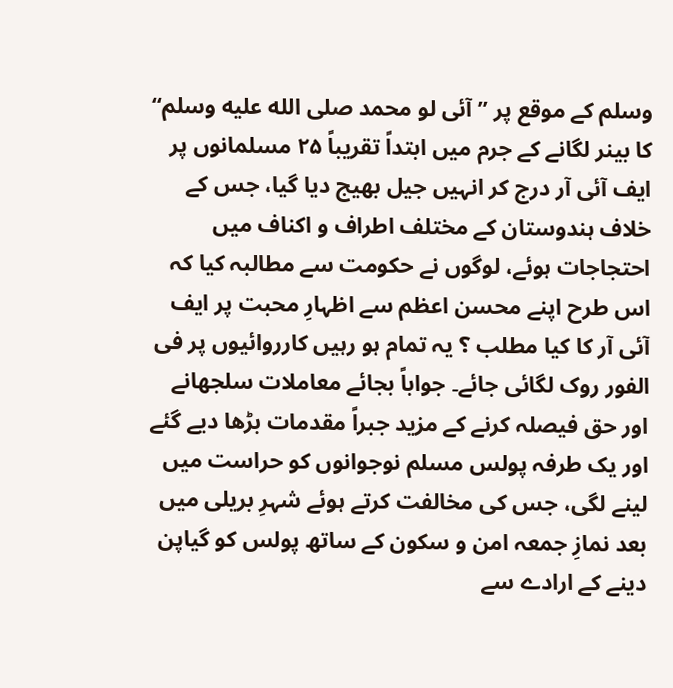وسلم کے موقع پر ”آئی لو محمد صلى الله عليه وسلم“ کا بینر لگانے کے جرم میں ابتداً تقریباً ۲۵ مسلمانوں پر ایف آئی آر درج کر انہیں جیل بھیج دیا گیا، جس کے خلاف ہندوستان کے مختلف اطراف و اکناف میں احتجاجات ہوئے، لوگوں نے حکومت سے مطالبہ کیا کہ اس طرح اپنے محسن اعظم سے اظہارِ محبت پر ایف آئی آر کا کیا مطلب ؟ یہ تمام ہو رہیں کارروائیوں پر فی الفور روک لگائی جائے۔ جواباً بجائے معاملات سلجھانے اور حق فیصلہ کرنے کے مزید جبراً مقدمات بڑھا دیے گئے اور یک طرفہ پولس مسلم نوجوانوں کو حراست میں لینے لگی، جس کی مخالفت کرتے ہوئے شہرِ بریلی میں بعد نمازِ جمعہ امن و سکون کے ساتھ پولس کو گیاپن دینے کے ارادے سے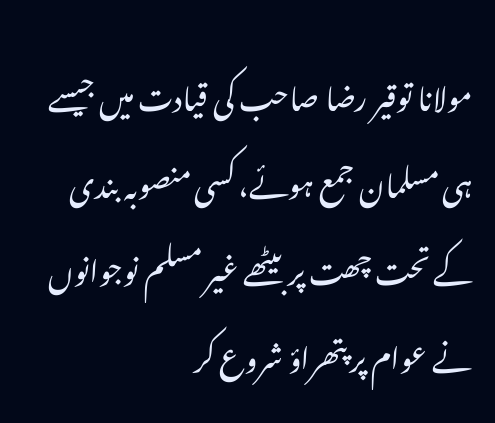مولانا توقیر رضا صاحب کی قیادت میں جیسے ہی مسلمان جمع ہوئے، کسی منصوبہ بندی کے تحت چھت پر بیٹھے غیر مسلم نوجوانوں نے عوام پر پتھراؤ شروع کر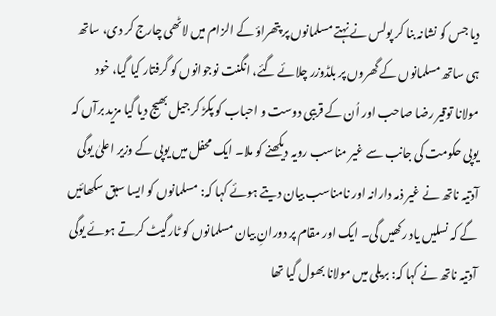دیا جس کو نشانہ بنا کر پولس نے نہتے مسلمانوں پر پتھراؤ کے الزام میں لاٹھی چارج کر دی، ساتھ ہی ساتھ مسلمانوں کے گھروں پر بلڈوزر چلائے گئے، انگنت نوجوانوں کو گرفتار کیا گیا، خود مولانا توقیر رضا صاحب اور اُن کے قریبی دوست و احباب کو پکڑ کر جیل بھیج دیا گیا مزید برآں کہ یوپی حکومت کی جانب سے غیر مناسب رویہ دیکھنے کو ملا۔ ایک محفل میں یوپی کے وزیر اعلیٰ یوگی آدتیہ ناتھ نے غیر ذمہ دارانہ اور نامناسب بیان دیتے ہوئے کہا کہ: مسلمانوں کو ایسا سبق سکھائیں گے کہ نسلیں یاد رکھیں گی۔ ایک اور مقام پر دورانِ بیان مسلمانوں کو ٹارگیٹ کرتے ہوئے یوگی آدتیہ ناتھ نے کہا کہ: بریلی میں مولانا بھول گیا تھا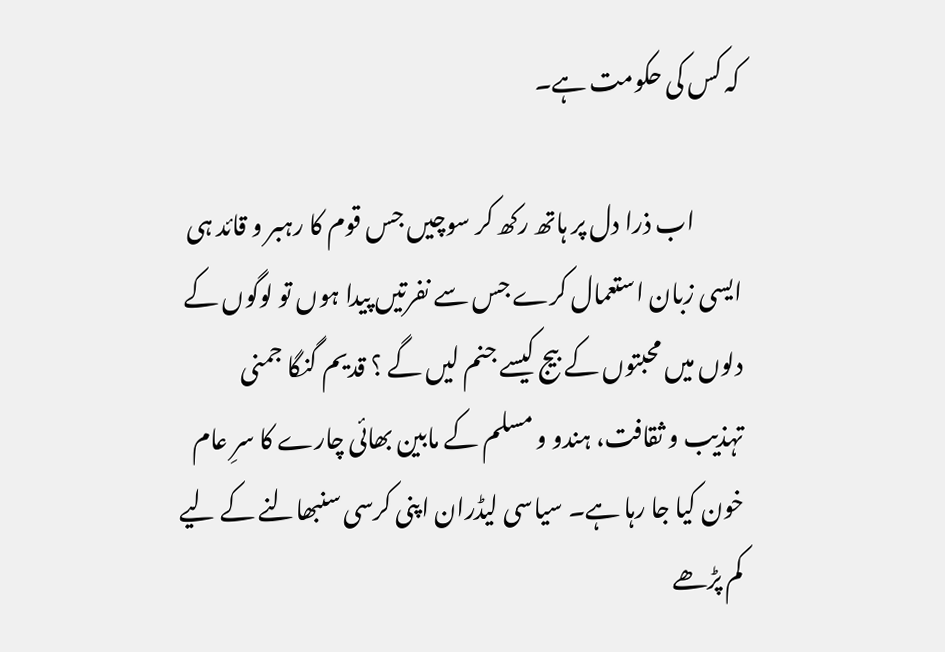کہ کس کی حکومت ہے۔

          اب ذرا دل پر ہاتھ رکھ کر سوچیں جس قوم کا رہبر و قائد ہی ایسی زبان استعمال کرے جس سے نفرتیں پیدا ہوں تو لوگوں کے دلوں میں محبتوں کے بیج کیسے جنم لیں گے ؟ قدیم گنگا جمنی تہذیب و ثقافت، ہندو و مسلم کے مابین بھائی چارے کا سرِ عام خون کیا جا رہا ہے۔ سیاسی لیڈران اپنی کرسی سنبھالنے کے لیے کم پڑھے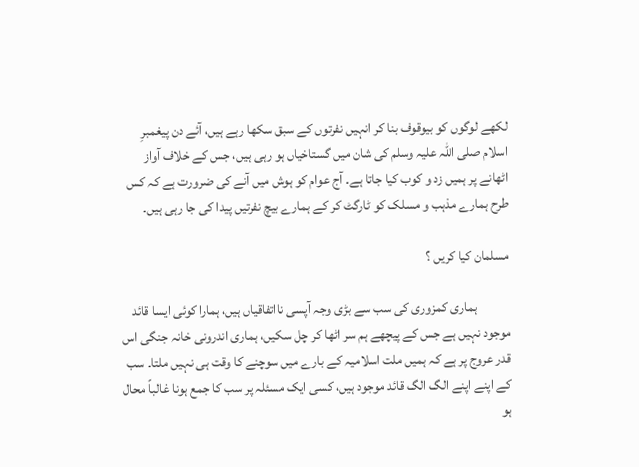لکھے لوگوں کو بیوقوف بنا کر انہیں نفرتوں کے سبق سکھا رہے ہیں، آئے دن پیغمبرِ اسلام صلی اللہ علیہ وسلم کی شان میں گستاخیاں ہو رہی ہیں، جس کے خلاف آواز اٹھانے پر ہمیں زد و کوب کیا جاتا ہے۔ آج عوام کو ہوش میں آنے کی ضرورت ہے کہ کس طرح ہمارے مذہب و مسلک کو ٹارگٹ کر کے ہمارے بیچ نفرتیں پیدا کی جا رہی ہیں۔

مسلمان کیا کریں ؟

            ہماری کمزوری کی سب سے بڑی وجہ آپسی نااتفاقیاں ہیں، ہمارا کوئی ایسا قائد موجود نہیں ہے جس کے پیچھے ہم سر اٹھا کر چل سکیں، ہماری اندرونی خانہ جنگی اس قدر عروج پر ہے کہ ہمیں ملت اسلامیہ کے بارے میں سوچنے کا وقت ہی نہیں ملتا۔ سب کے اپنے اپنے الگ الگ قائد موجود ہیں، کسی ایک مسئلہ پر سب کا جمع ہونا غالباً محال ہو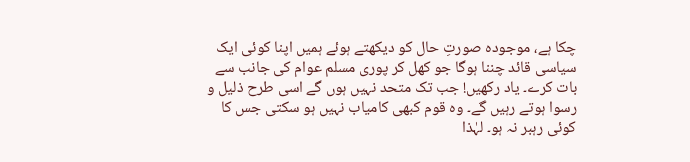چکا ہے، موجودہ صورتِ حال کو دیکھتے ہوئے ہمیں اپنا کوئی ایک سیاسی قائد چننا ہوگا جو کھل کر پوری مسلم عوام کی جانب سے بات کرے۔ یاد رکھیں! جب تک متحد نہیں ہوں گے اسی طرح ذلیل و رسوا ہوتے رہیں گے۔ وہ قوم کبھی کامیاب نہیں ہو سکتی جس کا کوئی رہبر نہ ہو۔ لہٰذا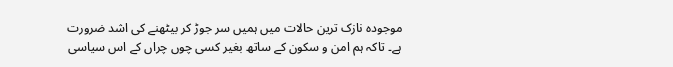موجودہ نازک ترین حالات میں ہمیں سر جوڑ کر بیٹھنے کی اشد ضرورت ہے۔ تاکہ ہم امن و سکون کے ساتھ بغیر کسی چوں چراں کے اس سیاسی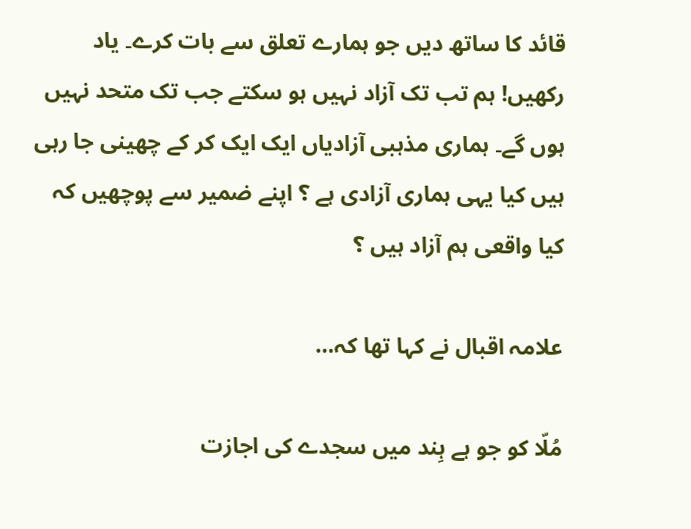قائد کا ساتھ دیں جو ہمارے تعلق سے بات کرے۔ یاد رکھیں! ہم تب تک آزاد نہیں ہو سکتے جب تک متحد نہیں ہوں گے۔ ہماری مذہبی آزادیاں ایک ایک کر کے چھینی جا رہی ہیں کیا یہی ہماری آزادی ہے ؟ اپنے ضمیر سے پوچھیں کہ کیا واقعی ہم آزاد ہیں ؟

علامہ اقبال نے کہا تھا کہ…

مُلّا کو جو ہے ہِند میں سجدے کی اجازت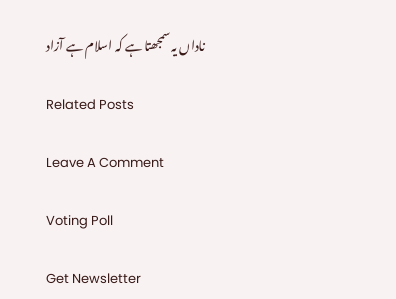ناداں یہ سمجھتا ہے کہ اسلام ہے آزاد

Related Posts

Leave A Comment

Voting Poll

Get Newsletter